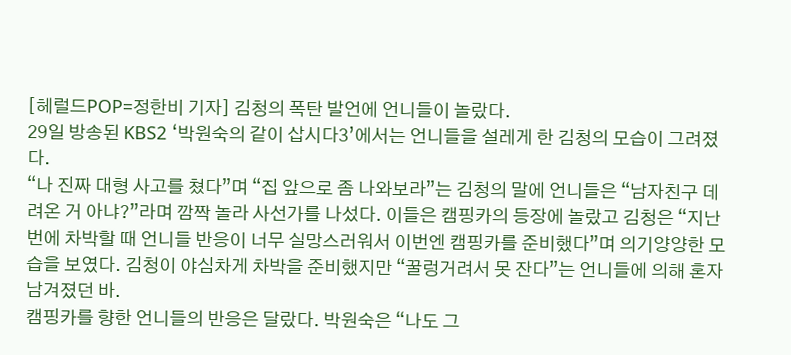[헤럴드POP=정한비 기자] 김청의 폭탄 발언에 언니들이 놀랐다.
29일 방송된 KBS2 ‘박원숙의 같이 삽시다3’에서는 언니들을 설레게 한 김청의 모습이 그려졌다.
“나 진짜 대형 사고를 쳤다”며 “집 앞으로 좀 나와보라”는 김청의 말에 언니들은 “남자친구 데려온 거 아냐?”라며 깜짝 놀라 사선가를 나섰다. 이들은 캠핑카의 등장에 놀랐고 김청은 “지난 번에 차박할 때 언니들 반응이 너무 실망스러워서 이번엔 캠핑카를 준비했다”며 의기양양한 모습을 보였다. 김청이 야심차게 차박을 준비했지만 “꿀렁거려서 못 잔다”는 언니들에 의해 혼자 남겨졌던 바.
캠핑카를 향한 언니들의 반응은 달랐다. 박원숙은 “나도 그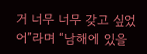거 너무 너무 갖고 싶었어”라며 “남해에 있을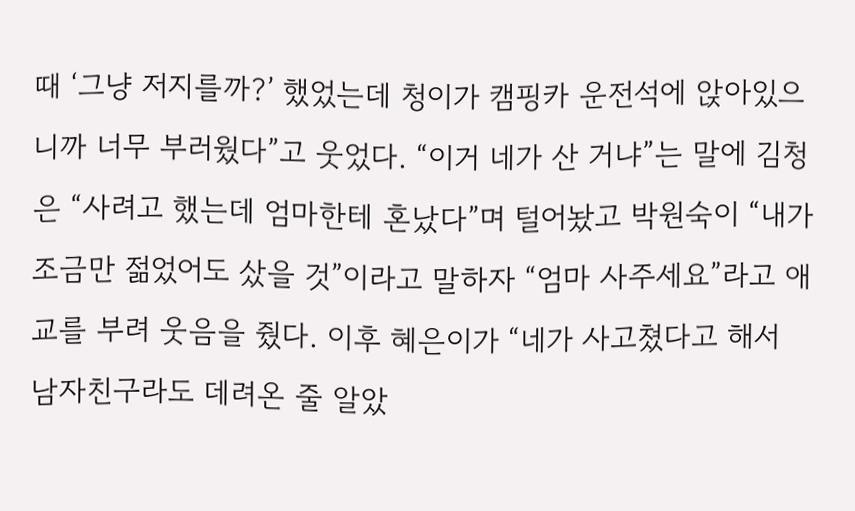때 ‘그냥 저지를까?’ 했었는데 청이가 캠핑카 운전석에 앉아있으니까 너무 부러웠다”고 웃었다. “이거 네가 산 거냐”는 말에 김청은 “사려고 했는데 엄마한테 혼났다”며 털어놨고 박원숙이 “내가 조금만 젊었어도 샀을 것”이라고 말하자 “엄마 사주세요”라고 애교를 부려 웃음을 줬다. 이후 혜은이가 “네가 사고쳤다고 해서 남자친구라도 데려온 줄 알았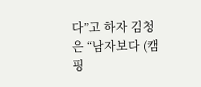다”고 하자 김청은 “남자보다 (캠핑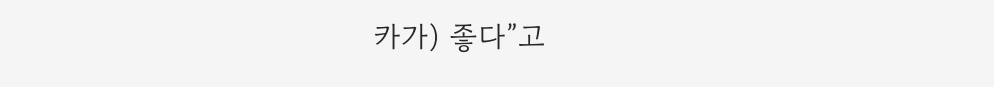카가) 좋다”고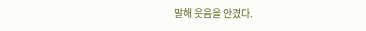말해 웃음을 안겼다.